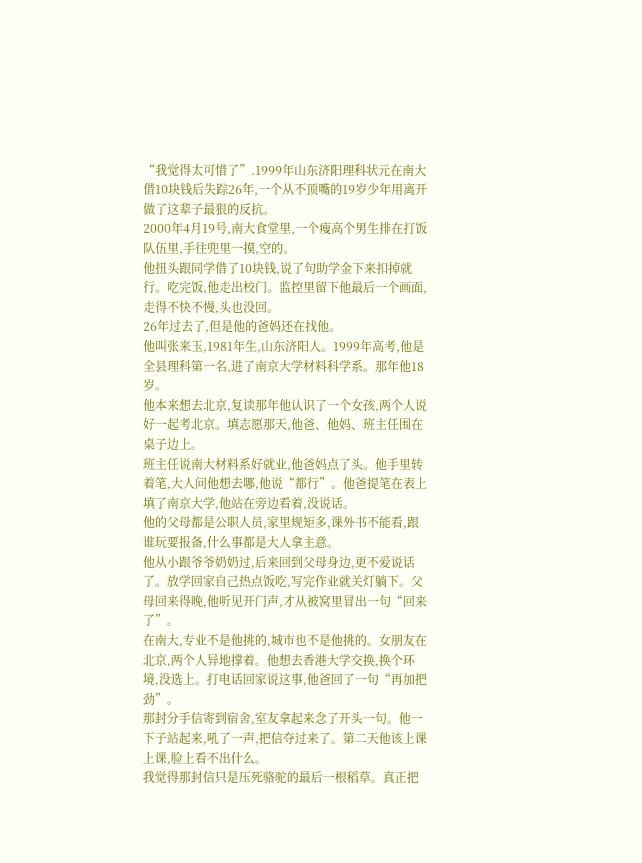“我觉得太可惜了”.1999年山东济阳理科状元在南大借10块钱后失踪26年,一个从不顶嘴的19岁少年用离开做了这辈子最狠的反抗。
2000年4月19号,南大食堂里,一个瘦高个男生排在打饭队伍里,手往兜里一摸,空的。
他扭头跟同学借了10块钱,说了句助学金下来扣掉就行。吃完饭,他走出校门。监控里留下他最后一个画面,走得不快不慢,头也没回。
26年过去了,但是他的爸妈还在找他。
他叫张来玉,1981年生,山东济阳人。1999年高考,他是全县理科第一名,进了南京大学材料科学系。那年他18岁。
他本来想去北京,复读那年他认识了一个女孩,两个人说好一起考北京。填志愿那天,他爸、他妈、班主任围在桌子边上。
班主任说南大材料系好就业,他爸妈点了头。他手里转着笔,大人问他想去哪,他说“都行”。他爸提笔在表上填了南京大学,他站在旁边看着,没说话。
他的父母都是公职人员,家里规矩多,课外书不能看,跟谁玩要报备,什么事都是大人拿主意。
他从小跟爷爷奶奶过,后来回到父母身边,更不爱说话了。放学回家自己热点饭吃,写完作业就关灯躺下。父母回来得晚,他听见开门声,才从被窝里冒出一句“回来了”。
在南大,专业不是他挑的,城市也不是他挑的。女朋友在北京,两个人异地撑着。他想去香港大学交换,换个环境,没选上。打电话回家说这事,他爸回了一句“再加把劲”。
那封分手信寄到宿舍,室友拿起来念了开头一句。他一下子站起来,吼了一声,把信夺过来了。第二天他该上课上课,脸上看不出什么。
我觉得那封信只是压死骆驼的最后一根稻草。真正把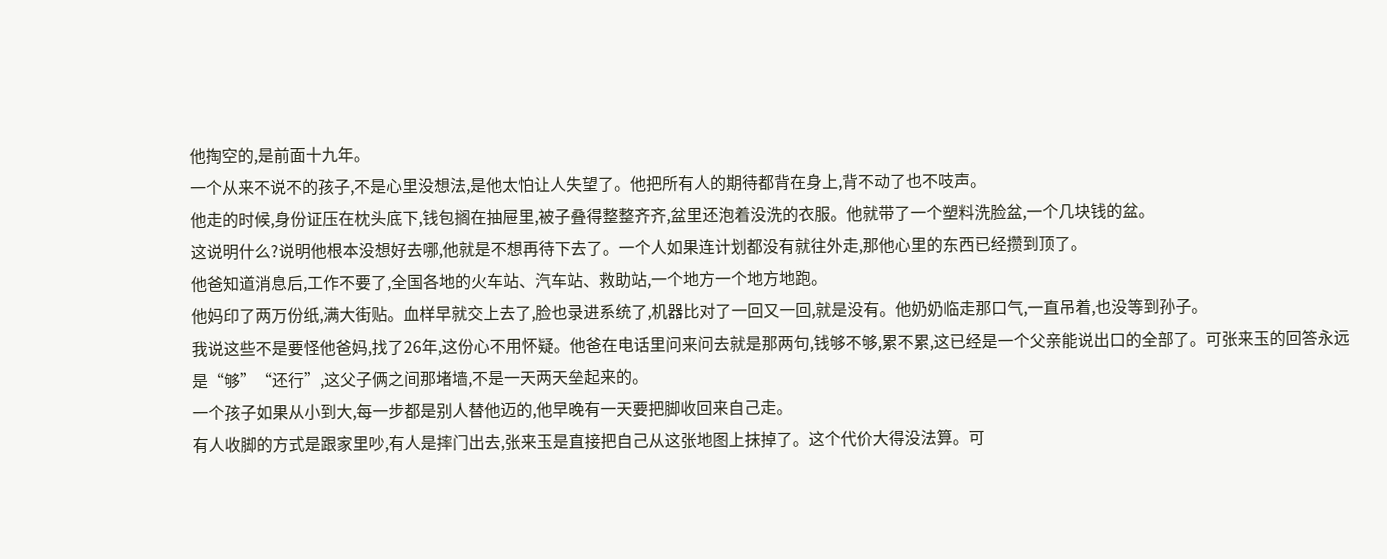他掏空的,是前面十九年。
一个从来不说不的孩子,不是心里没想法,是他太怕让人失望了。他把所有人的期待都背在身上,背不动了也不吱声。
他走的时候,身份证压在枕头底下,钱包搁在抽屉里,被子叠得整整齐齐,盆里还泡着没洗的衣服。他就带了一个塑料洗脸盆,一个几块钱的盆。
这说明什么?说明他根本没想好去哪,他就是不想再待下去了。一个人如果连计划都没有就往外走,那他心里的东西已经攒到顶了。
他爸知道消息后,工作不要了,全国各地的火车站、汽车站、救助站,一个地方一个地方地跑。
他妈印了两万份纸,满大街贴。血样早就交上去了,脸也录进系统了,机器比对了一回又一回,就是没有。他奶奶临走那口气,一直吊着,也没等到孙子。
我说这些不是要怪他爸妈,找了26年,这份心不用怀疑。他爸在电话里问来问去就是那两句,钱够不够,累不累,这已经是一个父亲能说出口的全部了。可张来玉的回答永远是“够”“还行”,这父子俩之间那堵墙,不是一天两天垒起来的。
一个孩子如果从小到大,每一步都是别人替他迈的,他早晚有一天要把脚收回来自己走。
有人收脚的方式是跟家里吵,有人是摔门出去,张来玉是直接把自己从这张地图上抹掉了。这个代价大得没法算。可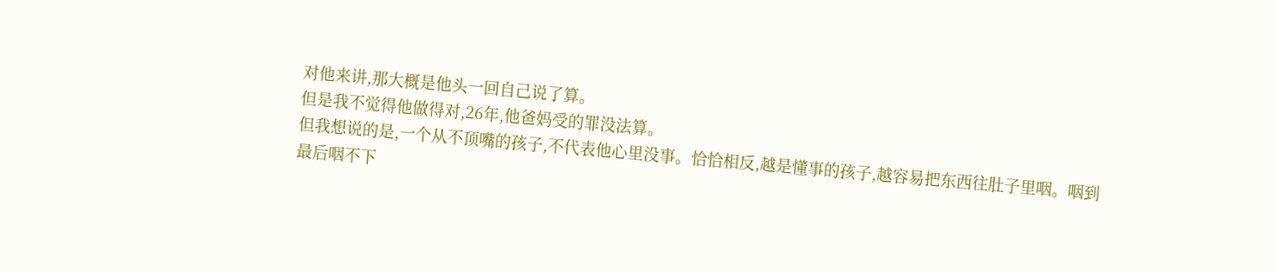对他来讲,那大概是他头一回自己说了算。
但是我不觉得他做得对,26年,他爸妈受的罪没法算。
但我想说的是,一个从不顶嘴的孩子,不代表他心里没事。恰恰相反,越是懂事的孩子,越容易把东西往肚子里咽。咽到最后咽不下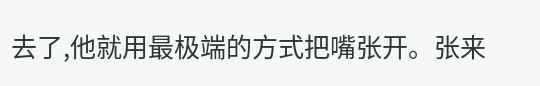去了,他就用最极端的方式把嘴张开。张来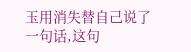玉用消失替自己说了一句话,这句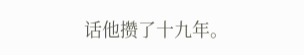话他攒了十九年。